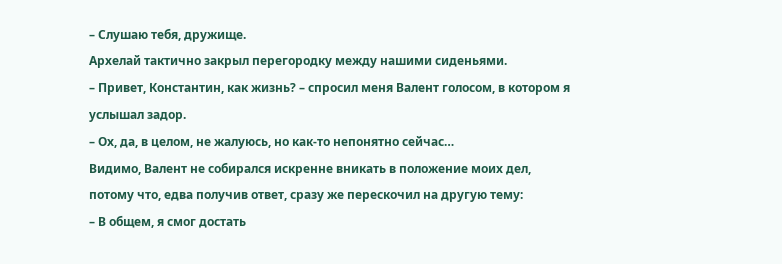– Слушаю тебя, дружище.
Архелай тактично закрыл перегородку между нашими сиденьями.
– Привет, Константин, как жизнь? – спросил меня Валент голосом, в котором я услышал задор.
– Ох, да, в целом, не жалуюсь, но как-то непонятно сейчас…
Видимо, Валент не собирался искренне вникать в положение моих дел, потому что, едва получив ответ, сразу же перескочил на другую тему:
– В общем, я смог достать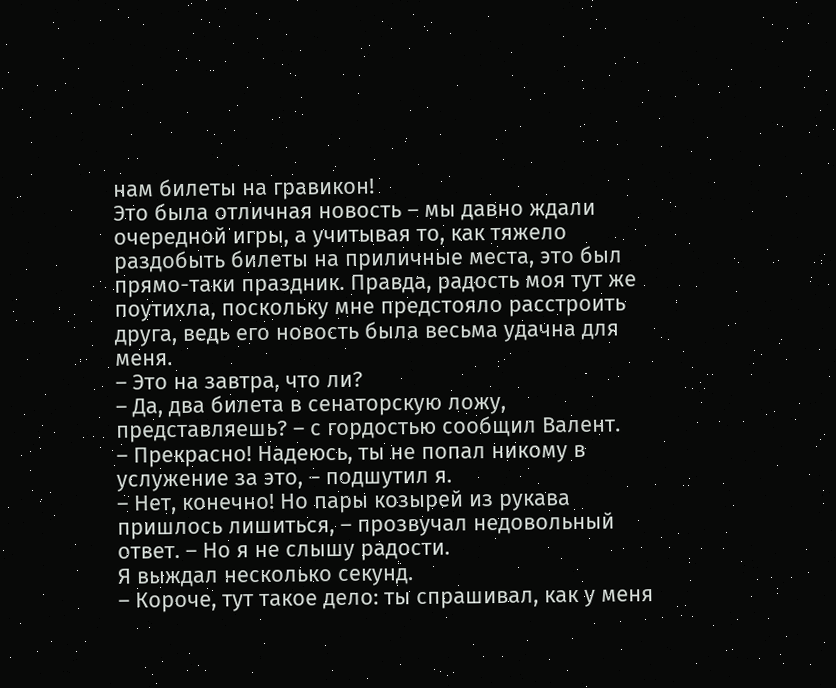нам билеты на гравикон!
Это была отличная новость – мы давно ждали очередной игры, а учитывая то, как тяжело раздобыть билеты на приличные места, это был прямо-таки праздник. Правда, радость моя тут же поутихла, поскольку мне предстояло расстроить друга, ведь его новость была весьма удачна для меня.
– Это на завтра, что ли?
– Да, два билета в сенаторскую ложу, представляешь? – с гордостью сообщил Валент.
– Прекрасно! Надеюсь, ты не попал никому в услужение за это, – подшутил я.
– Нет, конечно! Но пары козырей из рукава пришлось лишиться, – прозвучал недовольный ответ. – Но я не слышу радости.
Я выждал несколько секунд.
– Короче, тут такое дело: ты спрашивал, как у меня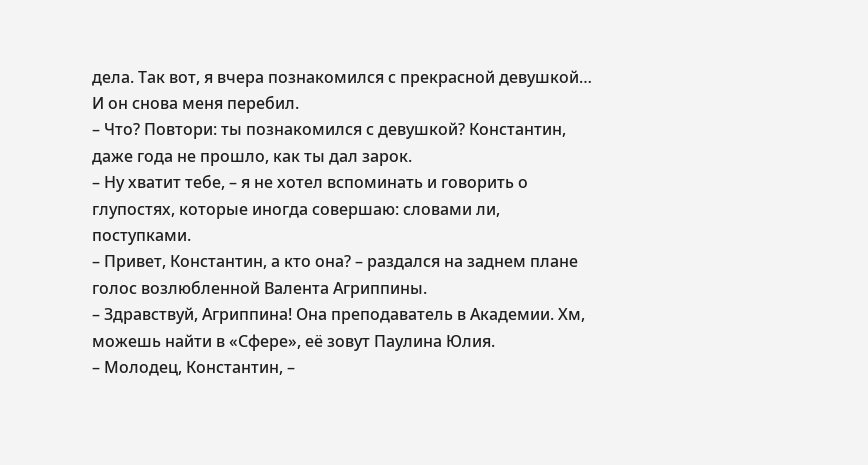дела. Так вот, я вчера познакомился с прекрасной девушкой…
И он снова меня перебил.
– Что? Повтори: ты познакомился с девушкой? Константин, даже года не прошло, как ты дал зарок.
– Ну хватит тебе, – я не хотел вспоминать и говорить о глупостях, которые иногда совершаю: словами ли, поступками.
– Привет, Константин, а кто она? – раздался на заднем плане голос возлюбленной Валента Агриппины.
– Здравствуй, Агриппина! Она преподаватель в Академии. Хм, можешь найти в «Сфере», её зовут Паулина Юлия.
– Молодец, Константин, –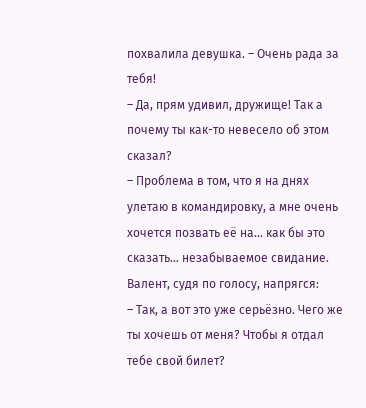похвалила девушка. – Очень рада за тебя!
– Да, прям удивил, дружище! Так а почему ты как-то невесело об этом сказал?
– Проблема в том, что я на днях улетаю в командировку, а мне очень хочется позвать её на… как бы это сказать… незабываемое свидание.
Валент, судя по голосу, напрягся:
– Так, а вот это уже серьёзно. Чего же ты хочешь от меня? Чтобы я отдал тебе свой билет?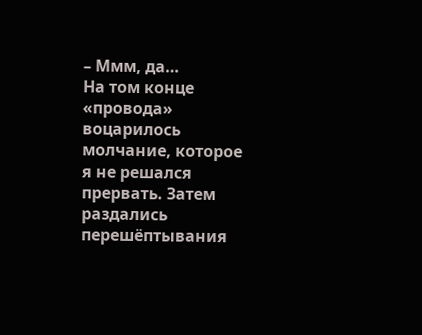– Ммм, да…
На том конце «провода» воцарилось молчание, которое я не решался прервать. Затем раздались перешёптывания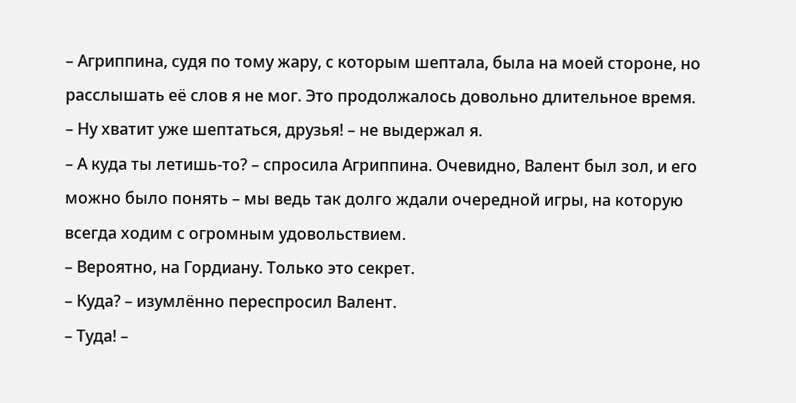– Агриппина, судя по тому жару, с которым шептала, была на моей стороне, но расслышать её слов я не мог. Это продолжалось довольно длительное время.
– Ну хватит уже шептаться, друзья! – не выдержал я.
– А куда ты летишь-то? – спросила Агриппина. Очевидно, Валент был зол, и его можно было понять – мы ведь так долго ждали очередной игры, на которую всегда ходим с огромным удовольствием.
– Вероятно, на Гордиану. Только это секрет.
– Куда? – изумлённо переспросил Валент.
– Туда! –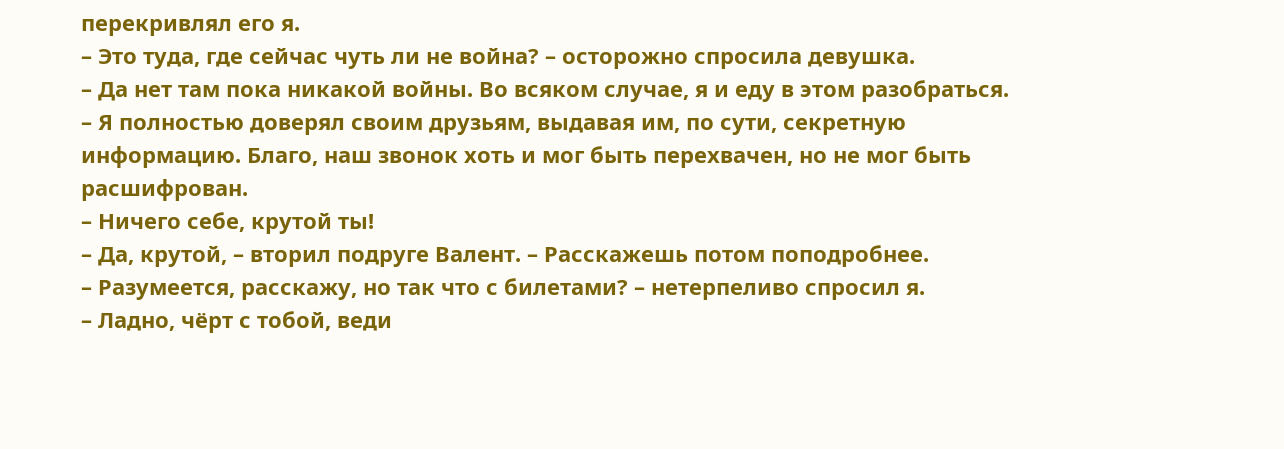перекривлял его я.
– Это туда, где сейчас чуть ли не война? – осторожно спросила девушка.
– Да нет там пока никакой войны. Во всяком случае, я и еду в этом разобраться. – Я полностью доверял своим друзьям, выдавая им, по сути, секретную информацию. Благо, наш звонок хоть и мог быть перехвачен, но не мог быть расшифрован.
– Ничего себе, крутой ты!
– Да, крутой, – вторил подруге Валент. – Расскажешь потом поподробнее.
– Разумеется, расскажу, но так что с билетами? – нетерпеливо спросил я.
– Ладно, чёрт с тобой, веди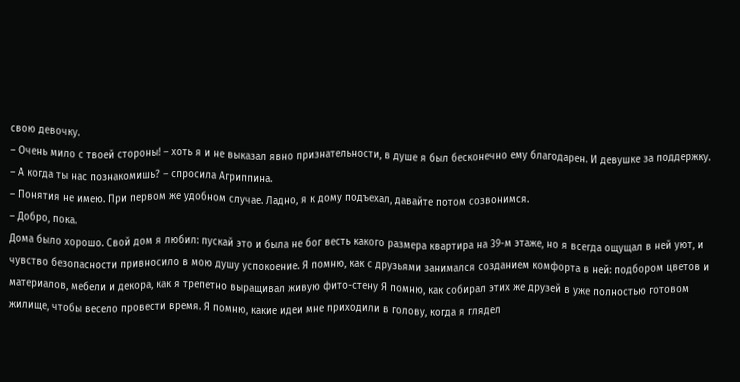свою девочку.
– Очень мило с твоей стороны! – хоть я и не выказал явно признательности, в душе я был бесконечно ему благодарен. И девушке за поддержку.
– А когда ты нас познакомишь? – спросила Агриппина.
– Понятия не имею. При первом же удобном случае. Ладно, я к дому подъехал, давайте потом созвонимся.
– Добро, пока.
Дома было хорошо. Свой дом я любил: пускай это и была не бог весть какого размера квартира на 39-м этаже, но я всегда ощущал в ней уют, и чувство безопасности привносило в мою душу успокоение. Я помню, как с друзьями занимался созданием комфорта в ней: подбором цветов и материалов, мебели и декора, как я трепетно выращивал живую фито-стену Я помню, как собирал этих же друзей в уже полностью готовом жилище, чтобы весело провести время. Я помню, какие идеи мне приходили в голову, когда я глядел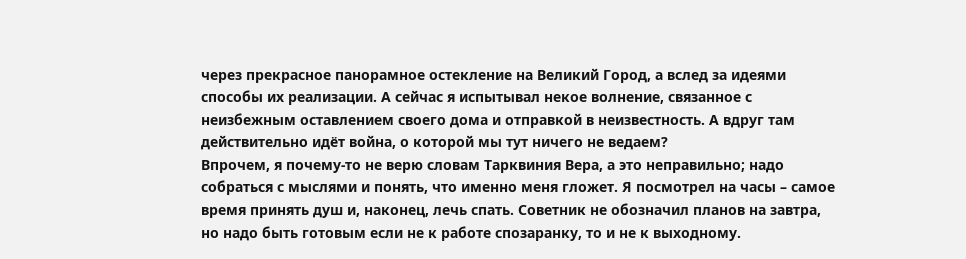через прекрасное панорамное остекление на Великий Город, а вслед за идеями способы их реализации. А сейчас я испытывал некое волнение, связанное с неизбежным оставлением своего дома и отправкой в неизвестность. А вдруг там действительно идёт война, о которой мы тут ничего не ведаем?
Впрочем, я почему-то не верю словам Тарквиния Вера, а это неправильно; надо собраться с мыслями и понять, что именно меня гложет. Я посмотрел на часы – самое время принять душ и, наконец, лечь спать. Советник не обозначил планов на завтра, но надо быть готовым если не к работе спозаранку, то и не к выходному.